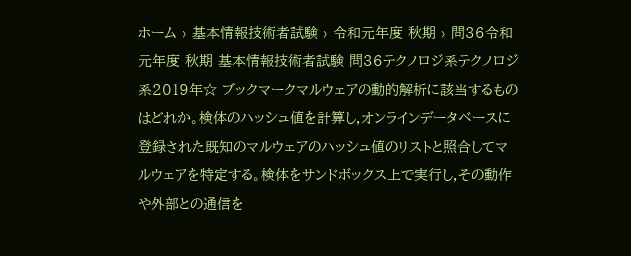ホーム › 基本情報技術者試験 › 令和元年度 秋期 › 問36令和元年度 秋期 基本情報技術者試験 問36テクノロジ系テクノロジ系2019年☆ ブックマークマルウェアの動的解析に該当するものはどれか。検体のハッシュ値を計算し,オンラインデータベースに登録された既知のマルウェアのハッシュ値のリストと照合してマルウェアを特定する。検体をサンドボックス上で実行し,その動作や外部との通信を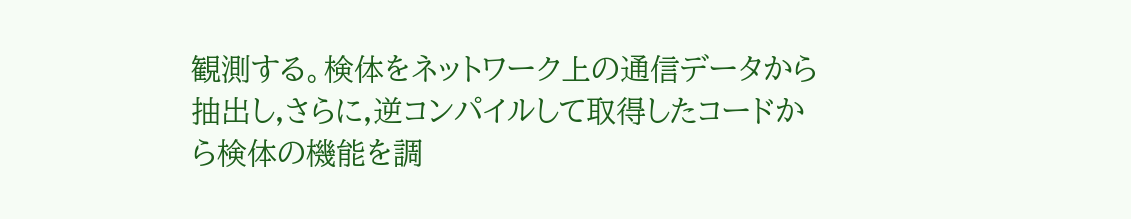観測する。検体をネットワーク上の通信データから抽出し,さらに,逆コンパイルして取得したコードから検体の機能を調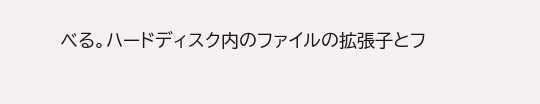べる。ハードディスク内のファイルの拡張子とフ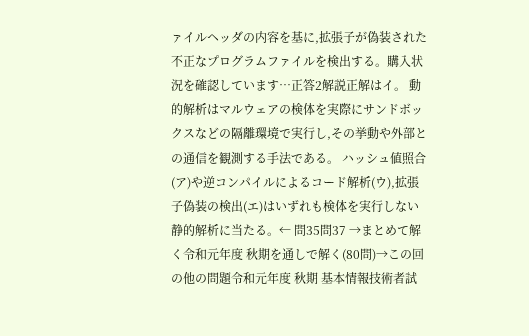ァイルヘッダの内容を基に,拡張子が偽装された不正なプログラムファイルを検出する。購入状況を確認しています…正答2解説正解はイ。 動的解析はマルウェアの検体を実際にサンドボックスなどの隔離環境で実行し,その挙動や外部との通信を観測する手法である。 ハッシュ値照合(ア)や逆コンパイルによるコード解析(ウ),拡張子偽装の検出(エ)はいずれも検体を実行しない静的解析に当たる。← 問35問37 →まとめて解く令和元年度 秋期を通しで解く(80問)→この回の他の問題令和元年度 秋期 基本情報技術者試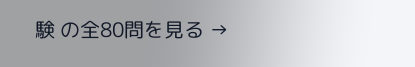験 の全80問を見る →